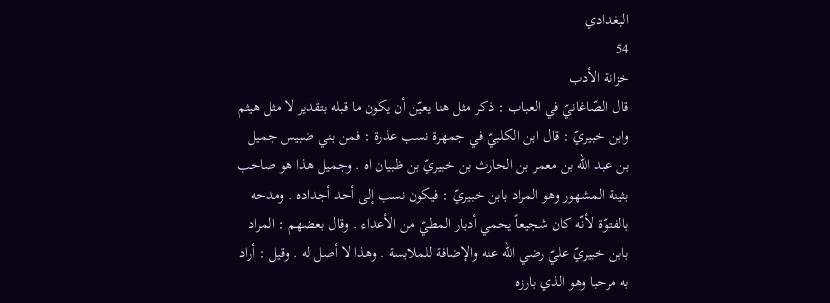البغدادي
54
خزانة الأدب
قال الصّاغانيّ في العباب : ذكر مثل هنا يعيّن أن يكون ما قبله بتقدير لا مثل هيثم وابن خبيريّ : قال ابن الكلبيّ في جمهرة نسب عذرة : فمن بني ضبيس جميل بن عبد الله بن معمر بن الحارث بن خبيريّ بن ظبيان اه . وجميل هذا هو صاحب بثينة المشهور وهو المراد بابن خبيريّ : فيكون نسب إلى أحد أجداده . ومدحه بالفتوّة لأنّه كان شجيعاً يحمي أدبار المطيّ من الأعداء . وقال بعضهم : المراد بابن خبيريّ عليّ رضي الله عنه والإضافة للملابسة . وهذا لا أصل له . وقيل : أراد به مرحبا وهو الذي بارزه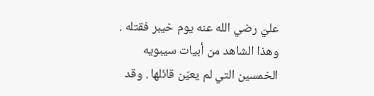عليّ رضي الله عنه يوم خيبر فقتله . وهذا الشاهد من أبيات سيبويه الخمسين التي لم يعيّن قائلها . وقد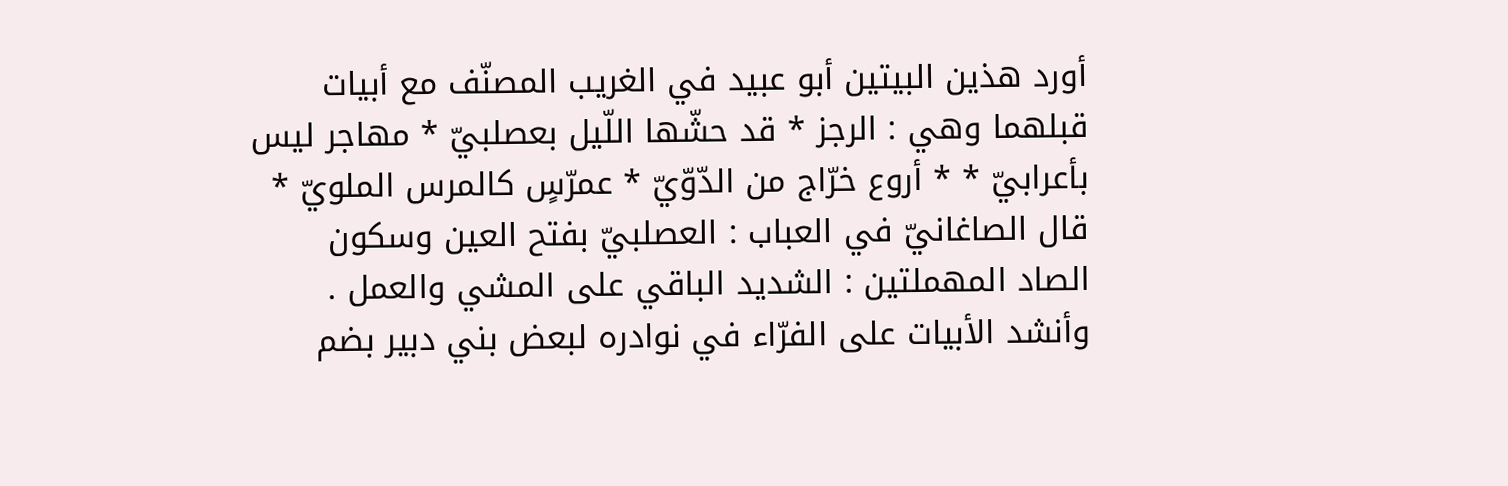أورد هذين البيتين أبو عبيد في الغريب المصنّف مع أبيات قبلهما وهي : الرجز * قد حشّها اللّيل بعصلبيّ * مهاجر ليس بأعرابيّ * * أروع خرّاج من الدّوّيّ * عمرّسٍ كالمرس الملويّ * قال الصاغانيّ في العباب : العصلبيّ بفتح العين وسكون الصاد المهملتين : الشديد الباقي على المشي والعمل . وأنشد الأبيات على الفرّاء في نوادره لبعض بني دبير بضم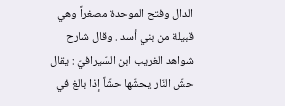الدال وفتح الموحدة مصغراً وهي قبيلة من بني أسد . وقال شارح شواهد الغريب ابن السّيرافيّ : يقال حشّ النّار يحشّها حشّاً إذا بالغ في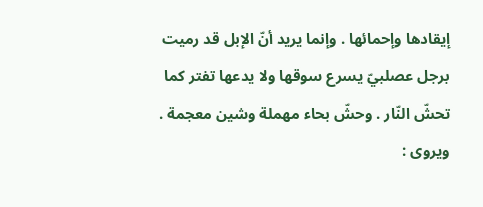إيقادها وإحمائها . وإنما يريد أنّ الإبل قد رميت برجل عصلبيّ يسرع سوقها ولا يدعها تفتر كما تحشّ النّار . وحشّ بحاء مهملة وشين معجمة . ويروى :